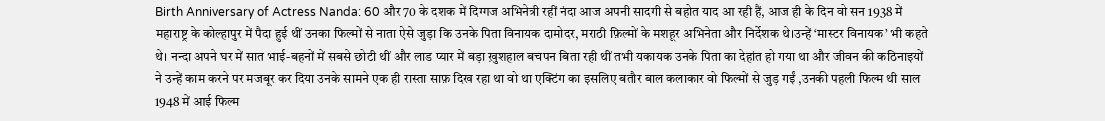Birth Anniversary of Actress Nanda: 60 और 70 के दशक में दिग्गज अभिनेत्री रहीं नंदा आज अपनी सादगी से बहोत याद आ रही हैं, आज ही के दिन वो सन 1938 में महाराष्ट्र के कोल्हापुर में पैदा हुई थीं उनका फिल्मों से नाता ऐसे जुड़ा कि उनके पिता विनायक दामोदर, मराठी फ़िल्मों के मशहूर अभिनेता और निर्देशक थे।उन्हें ‘मास्टर विनायक’ भी कहते थे। नन्दा अपने घर में सात भाई-बहनों में सबसे छोटी थीं और लाड प्यार में बड़ा ख़ुशहाल बचपन बिता रही थीं तभी यकायक उनके पिता का देहांत हो गया था और जीवन की कठिनाइयों ने उन्हें काम करने पर मजबूर कर दिया उनके सामने एक ही रास्ता साफ़ दिख रहा था वो था एक्टिंग का इसलिए बतौर बाल कलाकार वो फिल्मों से जुड़ गईं ,उनकी पहली फिल्म थी साल 1948 में आई फिल्म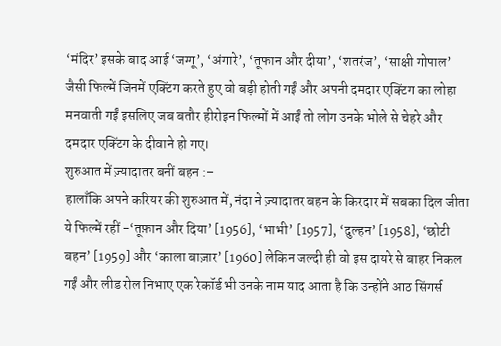‘मंदिर’ इसके बाद आई ‘जग्गू’, ‘अंगारे’, ‘तूफान और दीया’, ‘शतरंज’, ‘साक्षी गोपाल’ जैसी फिल्में जिनमें एक्टिंग करते हुए वो बड़ी होती गईं और अपनी दमदार एक्टिंग का लोहा मनवाती गईं इसलिए जब बतौर हीरोइन फिल्मों में आईं तो लोग उनके भोले से चेहरे और दमदार एक्टिंग के दीवाने हो गए।
शुरुआत में ज़्यादातर बनीं बहन :–
हालाँकि अपने करियर की शुरुआत में, नंदा ने ज़्यादातर बहन के किरदार में सबका दिल जीता ये फिल्में रहीं -‘तूफ़ान और दिया’ [1956], ‘भाभी’ [1957], ‘दुल्हन’ [1958], ‘छोटी बहन’ [1959] और ‘काला बाज़ार’ [1960] लेकिन जल्दी ही वो इस दायरे से बाहर निकल गईं और लीड रोल निभाए एक रेकॉर्ड भी उनके नाम याद आता है कि उन्होंने आठ सिंगर्स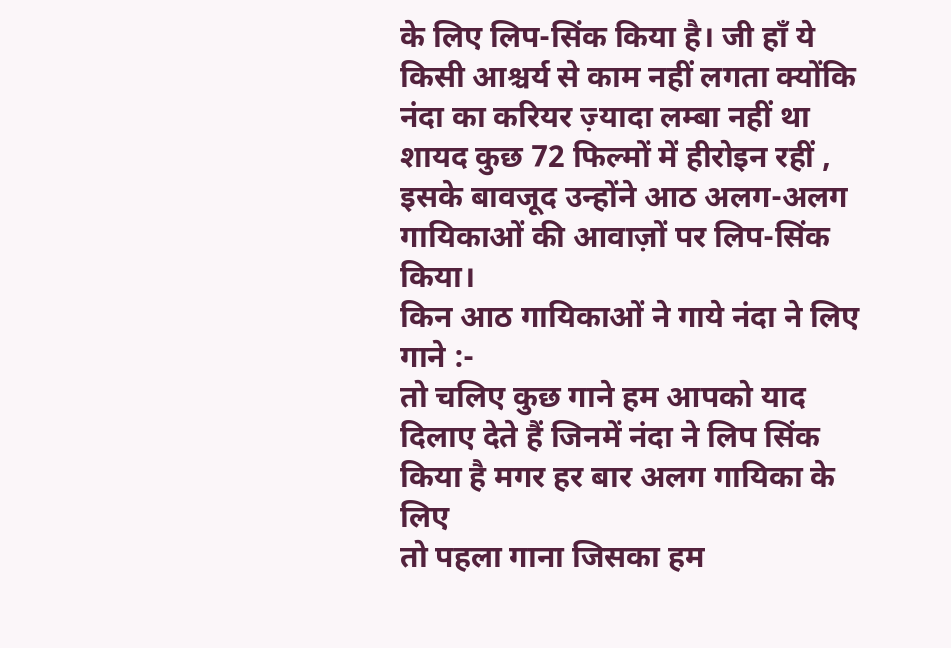के लिए लिप-सिंक किया है। जी हाँ ये किसी आश्चर्य से काम नहीं लगता क्योंकि नंदा का करियर ज़्यादा लम्बा नहीं था शायद कुछ 72 फिल्मों में हीरोइन रहीं , इसके बावजूद उन्होंने आठ अलग-अलग गायिकाओं की आवाज़ों पर लिप-सिंक किया।
किन आठ गायिकाओं ने गाये नंदा ने लिए गाने :-
तो चलिए कुछ गाने हम आपको याद दिलाए देते हैं जिनमें नंदा ने लिप सिंक किया है मगर हर बार अलग गायिका के लिए
तो पहला गाना जिसका हम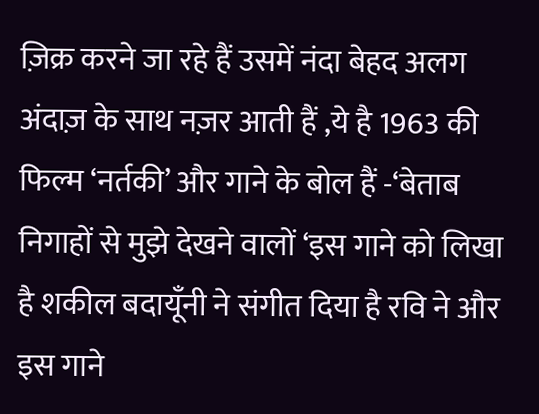ज़िक्र करने जा रहे हैं उसमें नंदा बेहद अलग अंदाज़ के साथ नज़र आती हैं ,ये है 1963 की फिल्म ‘नर्तकी’ और गाने के बोल हैं -‘बेताब निगाहों से मुझे देखने वालों ‘इस गाने को लिखा है शकील बदायूँनी ने संगीत दिया है रवि ने और इस गाने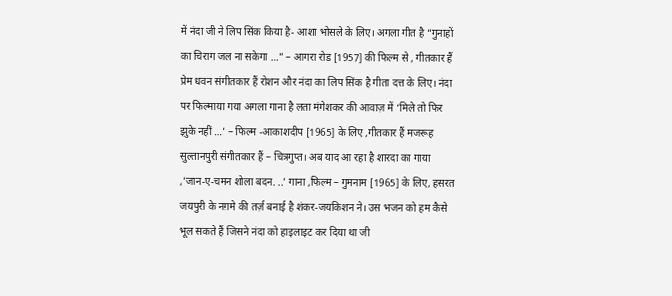में नंदा जी ने लिप सिंक किया है- आशा भोसले के लिए। अगला गीत है “गुनाहों का चिराग जल ना सकेगा …” – आगरा रोड [1957] की फिल्म से , गीतकार हैं प्रेम धवन संगीतकार हैं रोशन और नंदा का लिप सिंक है गीता दत्त के लिए। नंदा पर फिल्माया गया अगला गाना है लता मंगेशकर की आवाज़ में ‘मिले तो फिर झुके नहीं …’ – फिल्म -आकाशदीप [1965] के लिए ,गीतकार हैं मजरूह सुल्तानपुरी संगीतकार हैं – चित्रगुप्त। अब याद आ रहा है शारदा का गाया ,’जान-ए-चमन शोला बदन. ..’ गाना ,फिल्म – गुमनाम [1965] के लिए, हसरत जयपुरी के नग़मे की तर्ज़ बनाई है शंकर-जयकिशन ने। उस भजन को हम कैसे भूल सकते हैं जिसने नंदा को हाइलाइट कर दिया था जी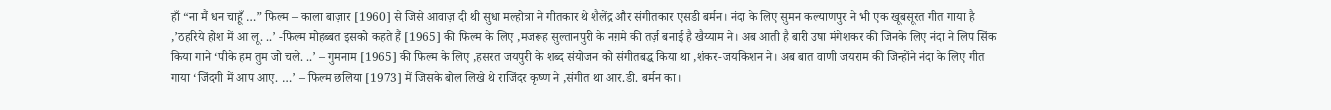हाँ “ना मैं धन चाहूँ …” फिल्म – काला बाज़ार [1960] से जिसे आवाज़ दी थी सुधा मल्होत्रा ने गीतकार थे शैलेंद्र और संगीतकार एसडी बर्मन। नंदा के लिए सुमन कल्याणपुर ने भी एक खूबसूरत गीत गाया है ,’ठहरिये होश में आ लू. ..’ -फिल्म मोहब्बत इसको कहते हैं [1965] की फिल्म के लिए ,मजरूह सुल्तानपुरी के नग़मे की तर्ज़ बनाई है खैय्याम ने। अब आती है बारी उषा मंगेशकर की जिनके लिए नंदा ने लिप सिंक किया गाने ‘पीके हम तुम जो चले. ..’ – गुमनाम [1965] की फिल्म के लिए ,हसरत जयपुरी के शब्द संयोजन को संगीतबद्ध किया था ,शंकर-जयकिशन ने। अब बात वाणी जयराम की जिन्होंने नंदा के लिए गीत गाया ‘जिंदगी में आप आए. …’ – फिल्म छलिया [1973] में जिसके बोल लिखे थे राजिंदर कृष्ण ने ,संगीत था आर.डी. बर्मन का।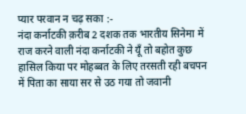प्यार परवान न चढ़ सका :-
नंदा कर्नाटकी क़रीब 2 दशक तक भारतीय सिनेमा में राज करने वाली नंदा कर्नाटकी ने यूँ तो बहोत कुछ हासिल किया पर मोहब्बत के लिए तरसती रही बचपन में पिता का साया सर से उठ गया तो जवानी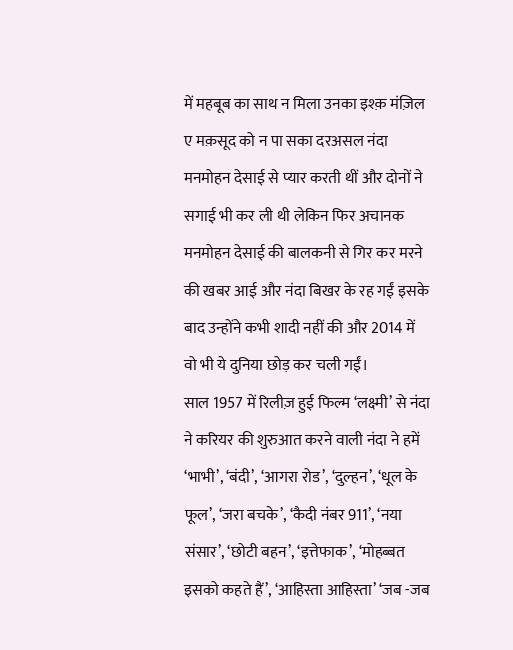में महबूब का साथ न मिला उनका इश्क़ मंज़िल ए मक़सूद को न पा सका दरअसल नंदा मनमोहन देसाई से प्यार करती थीं और दोनों ने सगाई भी कर ली थी लेकिन फिर अचानक मनमोहन देसाई की बालकनी से गिर कर मरने की खबर आई और नंदा बिखर के रह गईं इसके बाद उन्होंने कभी शादी नहीं की और 2014 में वो भी ये दुनिया छोड़ कर चली गईं।
साल 1957 में रिलीज़ हुई फिल्म ‘लक्ष्मी’ से नंदा ने करियर की शुरुआत करने वाली नंदा ने हमें ‘भाभी’, ‘बंदी’, ‘आगरा रोड’, ‘दुल्हन’, ‘धूल के फूल’, ‘जरा बचके’, ‘कैदी नंबर 911’, ‘नया संसार’, ‘छोटी बहन’, ‘इत्तेफाक’, ‘मोहब्बत इसको कहते हैं’, ‘आहिस्ता आहिस्ता’ ‘जब -जब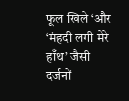फूल खिले ‘और ‘मंहदी लगी मेरे हाँथ’ जैसी दर्जनों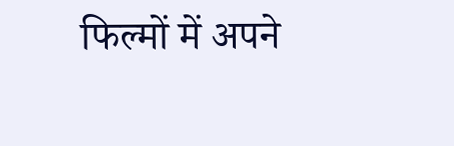फिल्मों में अपने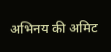अभिनय की अमिट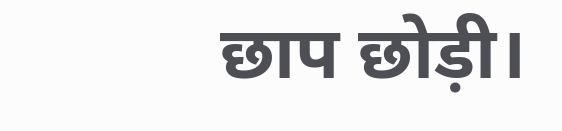छाप छोड़ी।